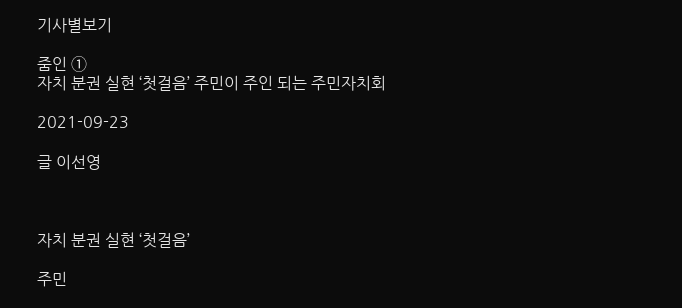기사별보기

줌인 ①
자치 분권 실현 ‘첫걸음’ 주민이 주인 되는 주민자치회

2021-09-23

글 이선영



자치 분권 실현 ‘첫걸음’

주민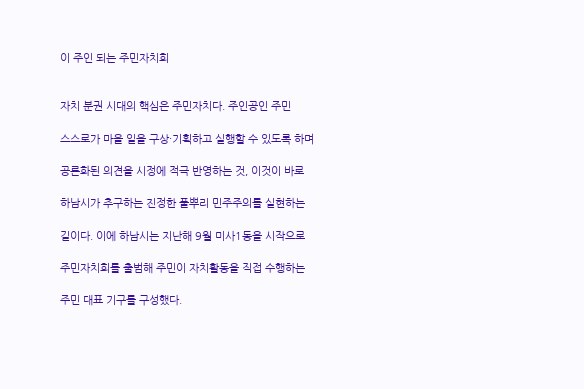이 주인 되는 주민자치회


자치 분권 시대의 핵심은 주민자치다. 주인공인 주민

스스로가 마을 일을 구상·기획하고 실행할 수 있도록 하며

공론화된 의견을 시정에 적극 반영하는 것, 이것이 바로

하남시가 추구하는 진정한 풀뿌리 민주주의를 실현하는

길이다. 이에 하남시는 지난해 9월 미사1동을 시작으로

주민자치회를 출범해 주민이 자치활동을 직접 수행하는

주민 대표 기구를 구성했다.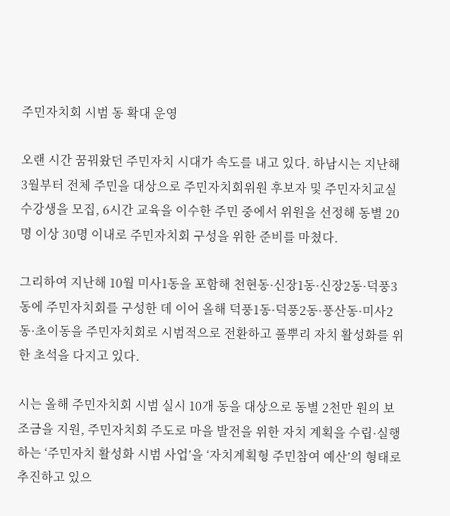주민자치회 시범 동 확대 운영

오랜 시간 꿈꿔왔던 주민자치 시대가 속도를 내고 있다. 하남시는 지난해 3월부터 전체 주민을 대상으로 주민자치회위원 후보자 및 주민자치교실 수강생을 모집, 6시간 교육을 이수한 주민 중에서 위원을 선정해 동별 20명 이상 30명 이내로 주민자치회 구성을 위한 준비를 마쳤다.

그리하여 지난해 10월 미사1동을 포함해 천현동·신장1동·신장2동·덕풍3동에 주민자치회를 구성한 데 이어 올해 덕풍1동·덕풍2동·풍산동·미사2동·초이동을 주민자치회로 시범적으로 전환하고 풀뿌리 자치 활성화를 위한 초석을 다지고 있다.

시는 올해 주민자치회 시범 실시 10개 동을 대상으로 동별 2천만 원의 보조금을 지원, 주민자치회 주도로 마을 발전을 위한 자치 계획을 수립·실행하는 ‘주민자치 활성화 시범 사업’을 ‘자치계획형 주민참여 예산’의 형태로 추진하고 있으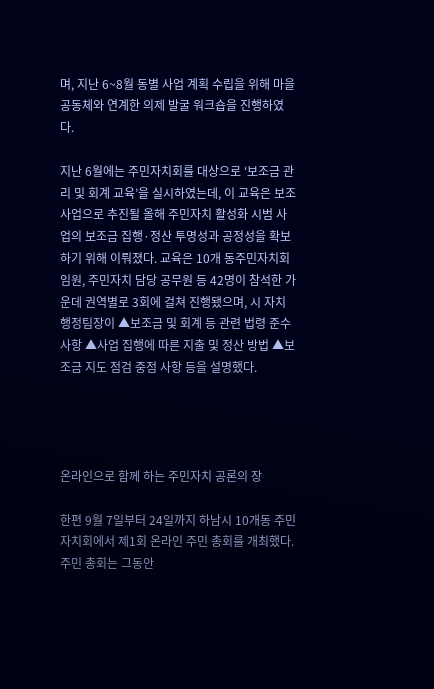며, 지난 6~8월 동별 사업 계획 수립을 위해 마을공동체와 연계한 의제 발굴 워크숍을 진행하였다.

지난 6월에는 주민자치회를 대상으로 ‘보조금 관리 및 회계 교육’을 실시하였는데, 이 교육은 보조 사업으로 추진될 올해 주민자치 활성화 시범 사업의 보조금 집행·정산 투명성과 공정성을 확보하기 위해 이뤄졌다. 교육은 10개 동주민자치회 임원, 주민자치 담당 공무원 등 42명이 참석한 가운데 권역별로 3회에 걸쳐 진행됐으며, 시 자치행정팀장이 ▲보조금 및 회계 등 관련 법령 준수 사항 ▲사업 집행에 따른 지출 및 정산 방법 ▲보조금 지도 점검 중점 사항 등을 설명했다.




온라인으로 함께 하는 주민자치 공론의 장

한편 9월 7일부터 24일까지 하남시 10개동 주민자치회에서 제1회 온라인 주민 총회를 개최했다. 주민 총회는 그동안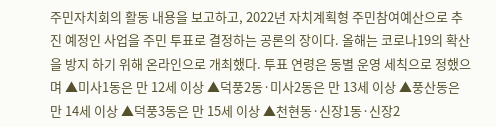주민자치회의 활동 내용을 보고하고, 2022년 자치계획형 주민참여예산으로 추진 예정인 사업을 주민 투표로 결정하는 공론의 장이다. 올해는 코로나19의 확산을 방지 하기 위해 온라인으로 개최했다. 투표 연령은 동별 운영 세칙으로 정했으며 ▲미사1동은 만 12세 이상 ▲덕풍2동·미사2동은 만 13세 이상 ▲풍산동은 만 14세 이상 ▲덕풍3동은 만 15세 이상 ▲천현동·신장1동·신장2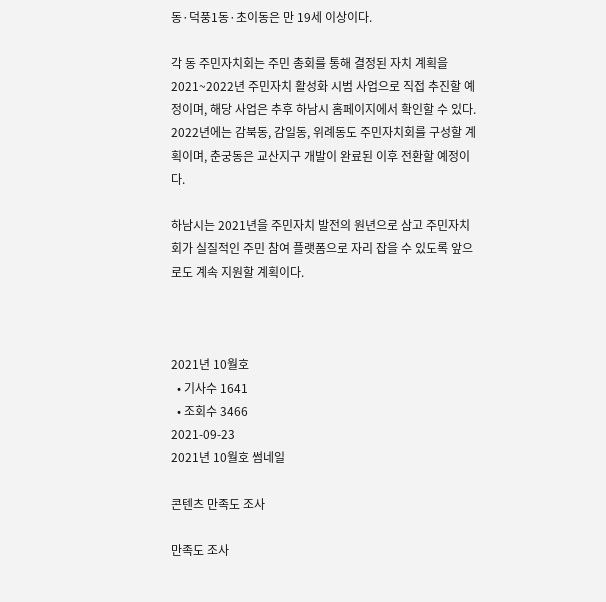동·덕풍1동·초이동은 만 19세 이상이다.

각 동 주민자치회는 주민 총회를 통해 결정된 자치 계획을 2021~2022년 주민자치 활성화 시범 사업으로 직접 추진할 예정이며, 해당 사업은 추후 하남시 홈페이지에서 확인할 수 있다. 2022년에는 감북동, 감일동, 위례동도 주민자치회를 구성할 계획이며, 춘궁동은 교산지구 개발이 완료된 이후 전환할 예정이다.

하남시는 2021년을 주민자치 발전의 원년으로 삼고 주민자치회가 실질적인 주민 참여 플랫폼으로 자리 잡을 수 있도록 앞으로도 계속 지원할 계획이다.



2021년 10월호
  • 기사수 1641
  • 조회수 3466
2021-09-23
2021년 10월호 썸네일

콘텐츠 만족도 조사

만족도 조사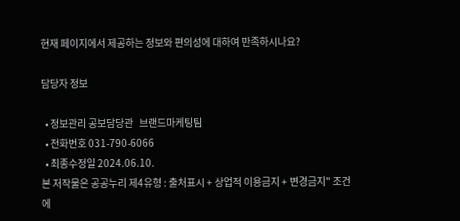현재 페이지에서 제공하는 정보와 편의성에 대하여 만족하시나요?

담당자 정보

  • 정보관리 공보담당관   브랜드마케팅팀
  • 전화번호 031-790-6066
  • 최종수정일 2024.06.10.
본 저작물은 공공누리 제4유형 : 출처표시 + 상업적 이용금지 + 변경금지" 조건에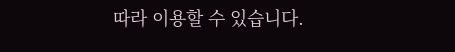따라 이용할 수 있습니다.